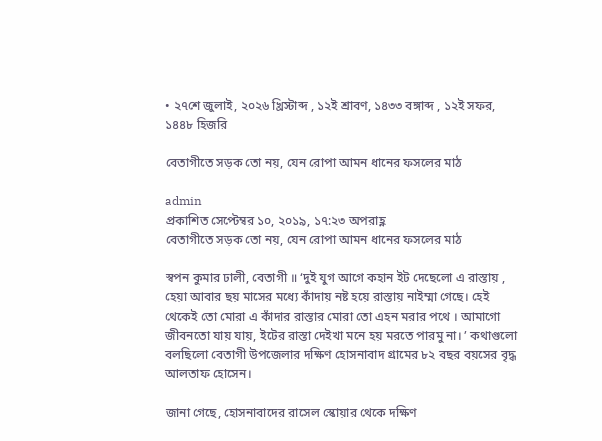• ২৭শে জুলাই, ২০২৬ খ্রিস্টাব্দ , ১২ই শ্রাবণ, ১৪৩৩ বঙ্গাব্দ , ১২ই সফর, ১৪৪৮ হিজরি

বেতাগীতে সড়ক তো নয়, যেন রোপা আমন ধানের ফসলের মাঠ

admin
প্রকাশিত সেপ্টেম্বর ১০, ২০১৯, ১৭:২৩ অপরাহ্ণ
বেতাগীতে সড়ক তো নয়, যেন রোপা আমন ধানের ফসলের মাঠ

স্বপন কুমার ঢালী, বেতাগী ॥ ‘দুই যুগ আগে কহান ইট দেছেলো এ রাস্তায় , হেয়া আবার ছয় মাসের মধ্যে কাঁদায় নষ্ট হয়ে রাস্তায় নাইম্মা গেছে। হেই থেকেই তো মোরা এ কাঁদার রাস্তার মোরা তো এহন মরার পথে । আমাগো জীবনতো যায় যায়, ইটের রাস্তা দেইখা মনে হয় মরতে পারমু না। ’ কথাগুলো বলছিলো বেতাগী উপজেলার দক্ষিণ হোসনাবাদ গ্রামের ৮২ বছর বয়সের বৃদ্ধ আলতাফ হোসেন।

জানা গেছে, হোসনাবাদের রাসেল স্কোয়ার থেকে দক্ষিণ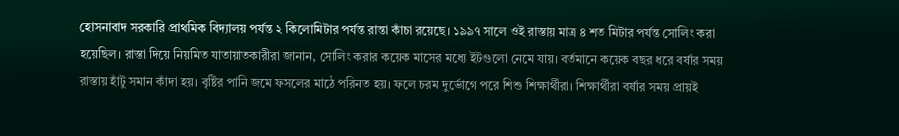হোসনাবাদ সরকারি প্রাথমিক বিদ্যালয় পর্যন্ত ২ কিলোমিটার পর্যন্ত রান্তা কাঁচা রয়েছে। ১৯৯৭ সালে ওই রাস্তায় মাত্র ৪ শত মিটার পর্যন্ত সোলিং করা হয়েছিল। রাস্তা দিয়ে নিয়মিত যাতায়াতকারীরা জানান, সোলিং করার কয়েক মাসের মধ্যে ইটগুলো নেমে যায়। বর্তমানে কয়েক বছর ধরে বর্ষার সময় রাস্তায় হাঁটু সমান কাঁদা হয়। বৃষ্টির পানি জমে ফসলের মাঠে পরিনত হয়। ফলে চরম দুর্ভোগে পরে শিশু শিক্ষার্থীরা। শিক্ষার্থীরা বর্ষার সময় প্রায়ই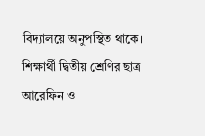বিদ্যালয়ে অনুপস্থিত থাকে। শিক্ষার্থী দ্বিতীয় শ্রেণির ছাত্র আরেফিন ও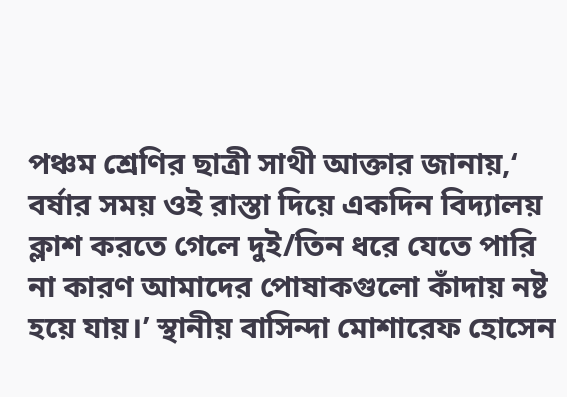পঞ্চম শ্রেণির ছাত্রী সাথী আক্তার জানায়,‘ বর্ষার সময় ওই রাস্তা দিয়ে একদিন বিদ্যালয় ক্লাশ করতে গেলে দুই/তিন ধরে যেতে পারি না কারণ আমাদের পোষাকগুলো কাঁদায় নষ্ট হয়ে যায়।’ স্থানীয় বাসিন্দা মোশারেফ হোসেন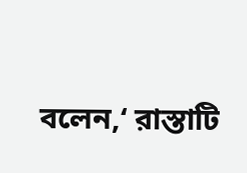বলেন,‘ রাস্তাটি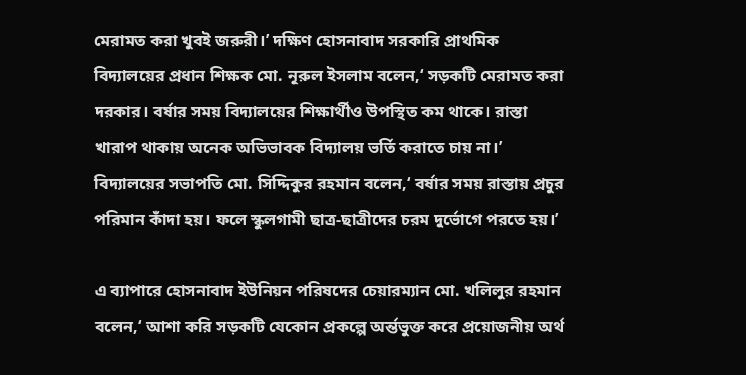মেরামত করা খুবই জরুরী।’ দক্ষিণ হোসনাবাদ সরকারি প্রাথমিক বিদ্যালয়ের প্রধান শিক্ষক মো. নূরুল ইসলাম বলেন,‘ সড়কটি মেরামত করা দরকার। বর্ষার সময় বিদ্যালয়ের শিক্ষার্থীও উপস্থিত কম থাকে। রাস্তা খারাপ থাকায় অনেক অভিভাবক বিদ্যালয় ভর্তি করাতে চায় না।’ বিদ্যালয়ের সভাপতি মো. সিদ্দিকুর রহমান বলেন,‘ বর্ষার সময় রাস্তায় প্রচুর পরিমান কাঁদা হয়। ফলে স্কুলগামী ছাত্র-ছাত্রীদের চরম দুর্ভোগে পরতে হয়।’

এ ব্যাপারে হোসনাবাদ ইউনিয়ন পরিষদের চেয়ারম্যান মো. খলিলুর রহমান বলেন,‘ আশা করি সড়কটি যেকোন প্রকল্পে অর্ন্তভুক্ত করে প্রয়োজনীয় অর্থ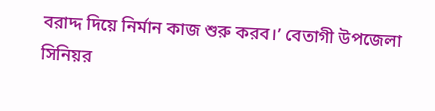বরাদ্দ দিয়ে নির্মান কাজ শুরু করব।’ বেতাগী উপজেলা সিনিয়র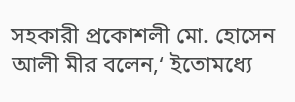সহকারী প্রকোশলী মো. হোসেন আলী মীর বলেন,‘ ইতোমধ্যে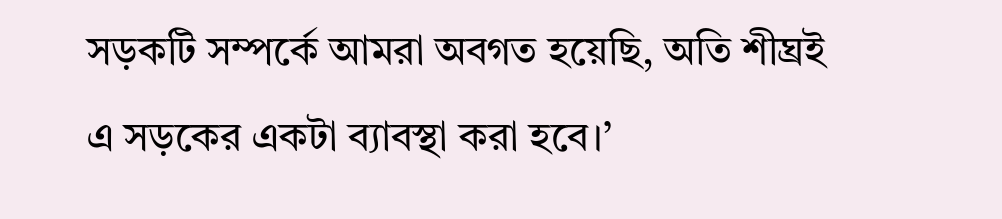সড়কটি সম্পর্কে আমরা অবগত হয়েছি, অতি শীঘ্রই এ সড়কের একটা ব্যাবস্থা করা হবে।’